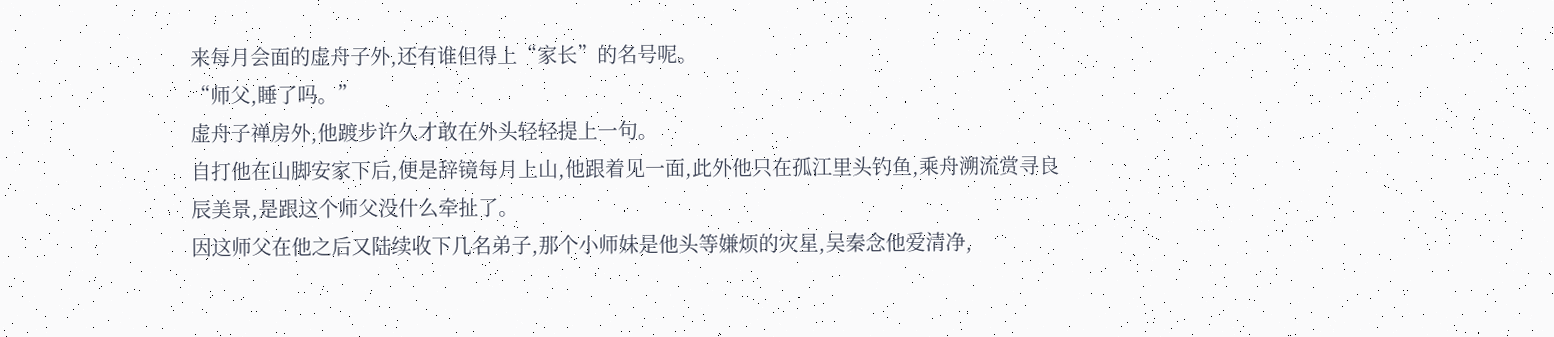来每月会面的虚舟子外,还有谁但得上“家长”的名号呢。
“师父,睡了吗。”
虚舟子禅房外,他踱步许久才敢在外头轻轻提上一句。
自打他在山脚安家下后,便是辞镜每月上山,他跟着见一面,此外他只在孤江里头钓鱼,乘舟溯流赏寻良辰美景,是跟这个师父没什么牵扯了。
因这师父在他之后又陆续收下几名弟子,那个小师妹是他头等嫌烦的灾星,吴秦念他爱清净,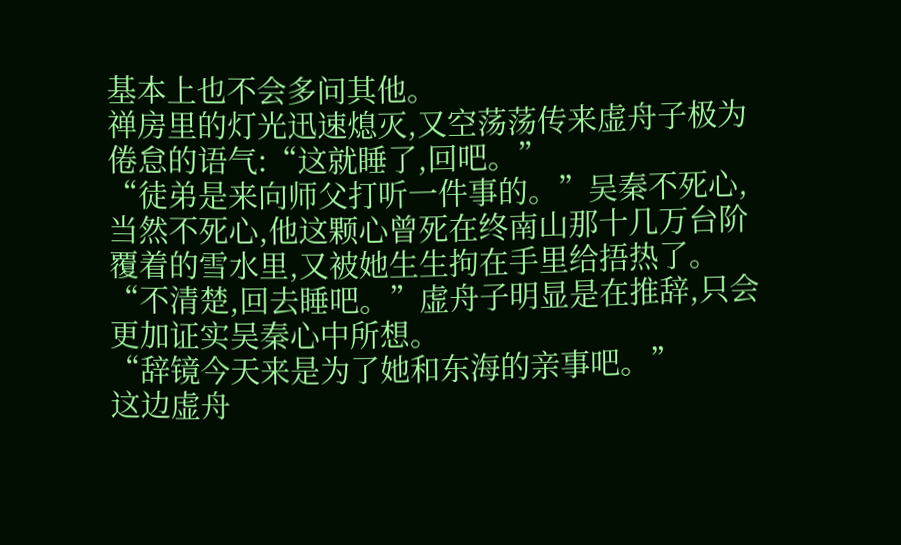基本上也不会多问其他。
禅房里的灯光迅速熄灭,又空荡荡传来虚舟子极为倦怠的语气:“这就睡了,回吧。”
“徒弟是来向师父打听一件事的。”吴秦不死心,当然不死心,他这颗心曾死在终南山那十几万台阶覆着的雪水里,又被她生生拘在手里给捂热了。
“不清楚,回去睡吧。”虚舟子明显是在推辞,只会更加证实吴秦心中所想。
“辞镜今天来是为了她和东海的亲事吧。”
这边虚舟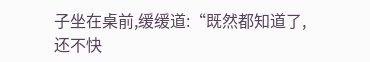子坐在桌前,缓缓道:“既然都知道了,还不快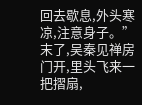回去歇息,外头寒凉,注意身子。”
末了,吴秦见禅房门开,里头飞来一把摺扇,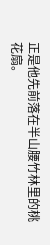正是他先前落在半山腰竹林里的桃花扇。